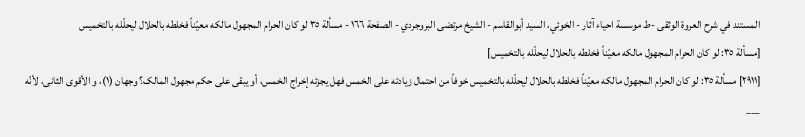المستند في شرح العروة الوثقى -ط موسسة احياء آثار - الخوئي، السيد أبوالقاسم - الشيخ مرتضى البروجردي - الصفحة ١٦٦ - مسألة ٣٥ لو کان الحرام المجهول مالکه معیّناً فخلطه بالحلال لیحلّله بالتخمیس
[مسألة ٣٥: لو کان الحرام المجهول مالکه معیّناً فخلطه بالحلال لیحلّله بالتخمیس]
[٢٩١١] مسألة ٣٥: لو کان الحرام المجهول مالکه معیّناً فخلطه بالحلال لیحلّله بالتخمیس خوفاً من احتمال زیادته علی الخمس فهل یجزئه إخراج الخمس، أو یبقی علی حکم مجهول المالک؟ وجهان (١)، و الأقوی الثانی، لأنّه
___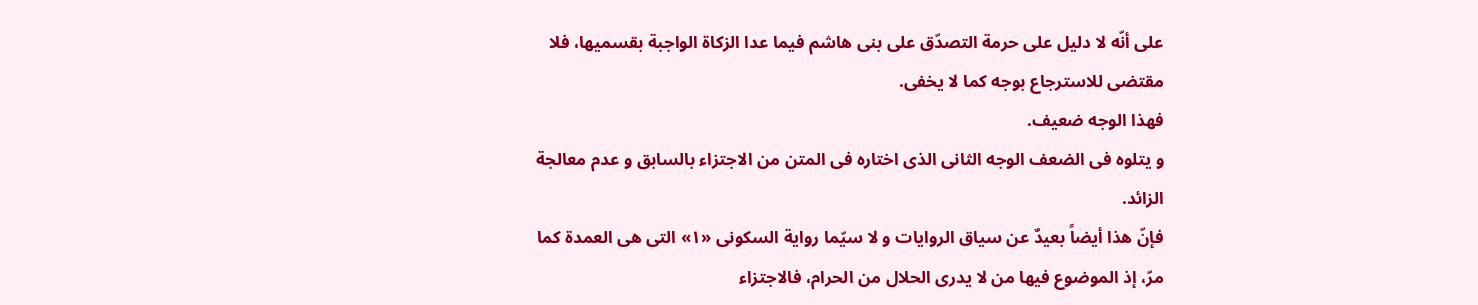علی أنّه لا دلیل علی حرمة التصدّق علی بنی هاشم فیما عدا الزکاة الواجبة بقسمیها، فلا مقتضی للاسترجاع بوجه کما لا یخفی.
فهذا الوجه ضعیف.
و یتلوه فی الضعف الوجه الثانی الذی اختاره فی المتن من الاجتزاء بالسابق و عدم معالجة الزائد.
فإنّ هذا أیضاً بعیدٌ عن سیاق الروایات و لا سیّما روایة السکونی «١» التی هی العمدة کما مرّ، إذ الموضوع فیها من لا یدری الحلال من الحرام، فالاجتزاء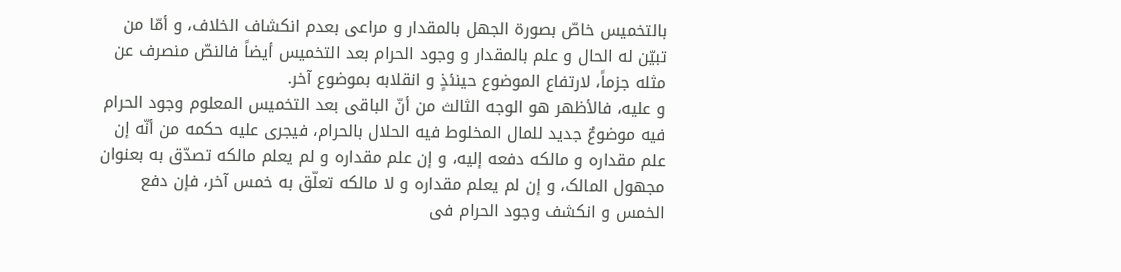بالتخمیس خاصّ بصورة الجهل بالمقدار و مراعی بعدم انکشاف الخلاف، و أمّا من تبیّن له الحال و علم بالمقدار و وجود الحرام بعد التخمیس أیضاً فالنصّ منصرف عن مثله جزماً، لارتفاع الموضوع حینئذٍ و انقلابه بموضوع آخر.
و علیه، فالأظهر هو الوجه الثالث من أنّ الباقی بعد التخمیس المعلوم وجود الحرام فیه موضوعٌ جدید للمال المخلوط فیه الحلال بالحرام، فیجری علیه حکمه من أنّه إن علم مقداره و مالکه دفعه إلیه، و إن علم مقداره و لم یعلم مالکه تصدّق به بعنوان مجهول المالک، و إن لم یعلم مقداره و لا مالکه تعلّق به خمس آخر، فإن دفع الخمس و انکشف وجود الحرام فی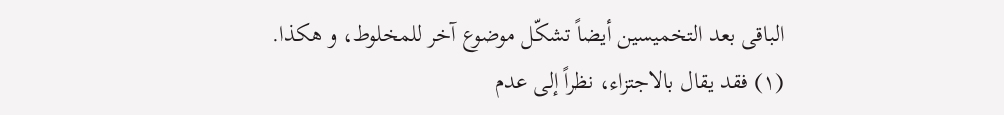الباقی بعد التخمیسین أیضاً تشکّل موضوع آخر للمخلوط، و هکذا.
(١) فقد یقال بالاجتزاء، نظراً إلی عدم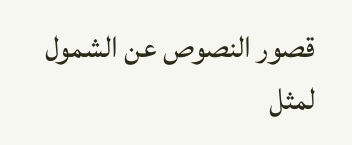قصور النصوص عن الشمول لمثل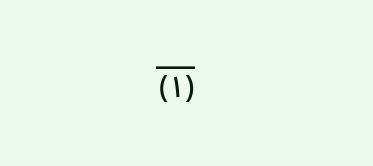___
(١)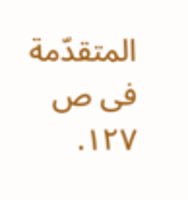المتقدّمة فی ص ١٢٧.